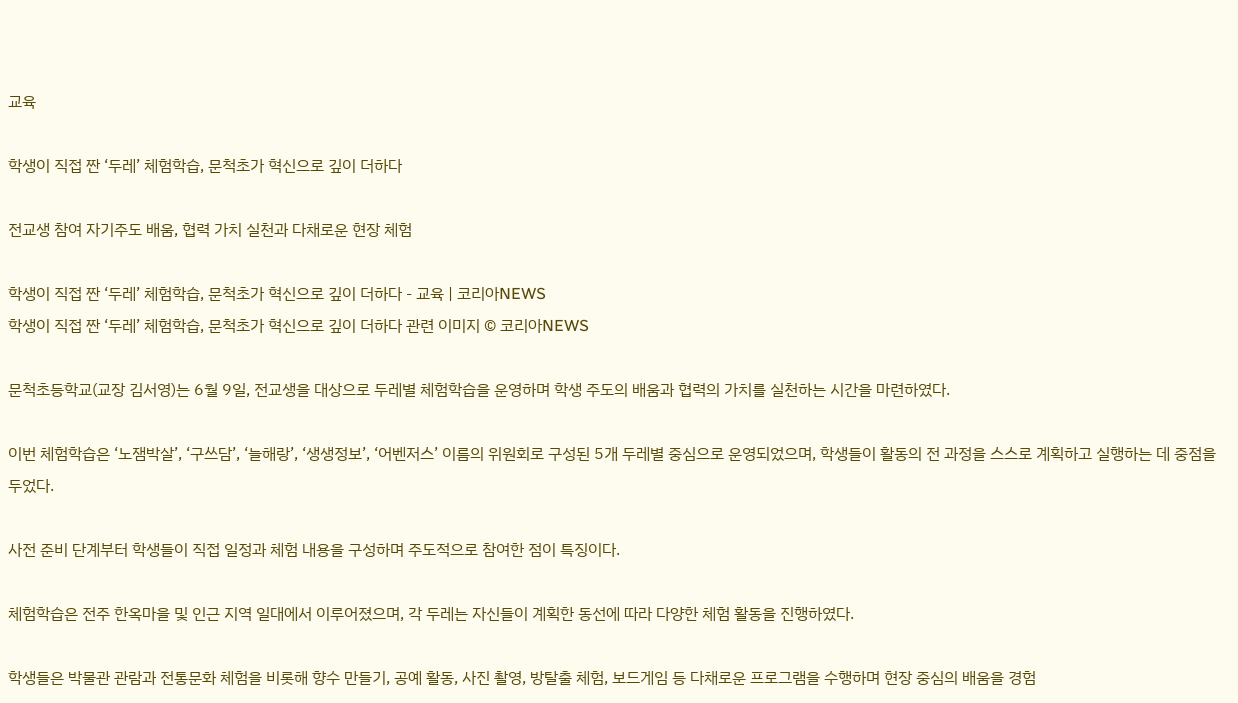교육

학생이 직접 짠 ‘두레’ 체험학습, 문척초가 혁신으로 깊이 더하다

전교생 참여 자기주도 배움, 협력 가치 실천과 다채로운 현장 체험

학생이 직접 짠 ‘두레’ 체험학습, 문척초가 혁신으로 깊이 더하다 - 교육 | 코리아NEWS
학생이 직접 짠 ‘두레’ 체험학습, 문척초가 혁신으로 깊이 더하다 관련 이미지 © 코리아NEWS

문척초등학교(교장 김서영)는 6월 9일, 전교생을 대상으로 두레별 체험학습을 운영하며 학생 주도의 배움과 협력의 가치를 실천하는 시간을 마련하였다.

이번 체험학습은 ‘노잼박살’, ‘구쓰담’, ‘늘해랑’, ‘생생정보’, ‘어벤저스’ 이름의 위원회로 구성된 5개 두레별 중심으로 운영되었으며, 학생들이 활동의 전 과정을 스스로 계획하고 실행하는 데 중점을 두었다.

사전 준비 단계부터 학생들이 직접 일정과 체험 내용을 구성하며 주도적으로 참여한 점이 특징이다.

체험학습은 전주 한옥마을 및 인근 지역 일대에서 이루어졌으며, 각 두레는 자신들이 계획한 동선에 따라 다양한 체험 활동을 진행하였다.

학생들은 박물관 관람과 전통문화 체험을 비롯해 향수 만들기, 공예 활동, 사진 촬영, 방탈출 체험, 보드게임 등 다채로운 프로그램을 수행하며 현장 중심의 배움을 경험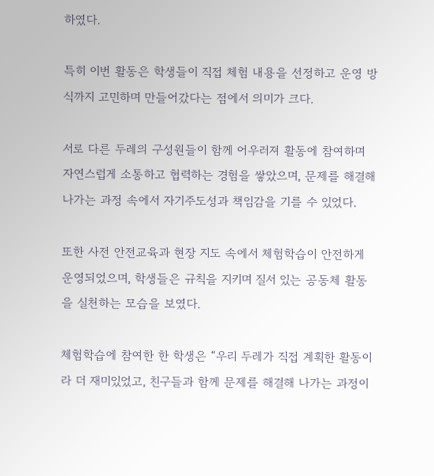하였다.

특히 이번 활동은 학생들이 직접 체험 내용을 선정하고 운영 방식까지 고민하며 만들어갔다는 점에서 의미가 크다.

서로 다른 두레의 구성원들이 함께 어우러져 활동에 참여하며 자연스럽게 소통하고 협력하는 경험을 쌓았으며, 문제를 해결해 나가는 과정 속에서 자기주도성과 책임감을 기를 수 있었다.

또한 사전 안전교육과 현장 지도 속에서 체험학습이 안전하게 운영되었으며, 학생들은 규칙을 지키며 질서 있는 공동체 활동을 실천하는 모습을 보였다.

체험학습에 참여한 한 학생은 “우리 두레가 직접 계획한 활동이라 더 재미있었고, 친구들과 함께 문제를 해결해 나가는 과정이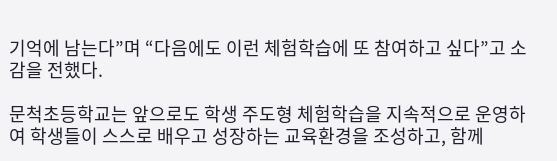기억에 남는다”며 “다음에도 이런 체험학습에 또 참여하고 싶다”고 소감을 전했다.

문척초등학교는 앞으로도 학생 주도형 체험학습을 지속적으로 운영하여 학생들이 스스로 배우고 성장하는 교육환경을 조성하고, 함께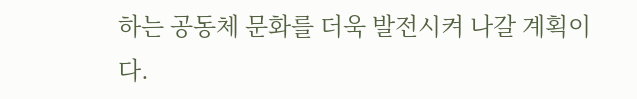하는 공동체 문화를 더욱 발전시켜 나갈 계획이다.